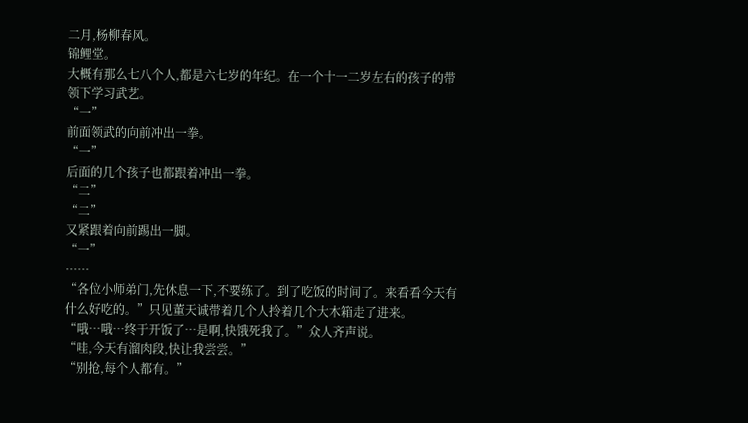二月,杨柳春风。
锦鲤堂。
大概有那么七八个人,都是六七岁的年纪。在一个十一二岁左右的孩子的带领下学习武艺。
“一”
前面领武的向前冲出一拳。
“一”
后面的几个孩子也都跟着冲出一拳。
“二”
“二”
又紧跟着向前踢出一脚。
“一”
……
“各位小师弟门,先休息一下,不要练了。到了吃饭的时间了。来看看今天有什么好吃的。”只见董天诚带着几个人拎着几个大木箱走了进来。
“哦…哦…终于开饭了…是啊,快饿死我了。”众人齐声说。
“哇,今天有溜肉段,快让我尝尝。”
“别抢,每个人都有。”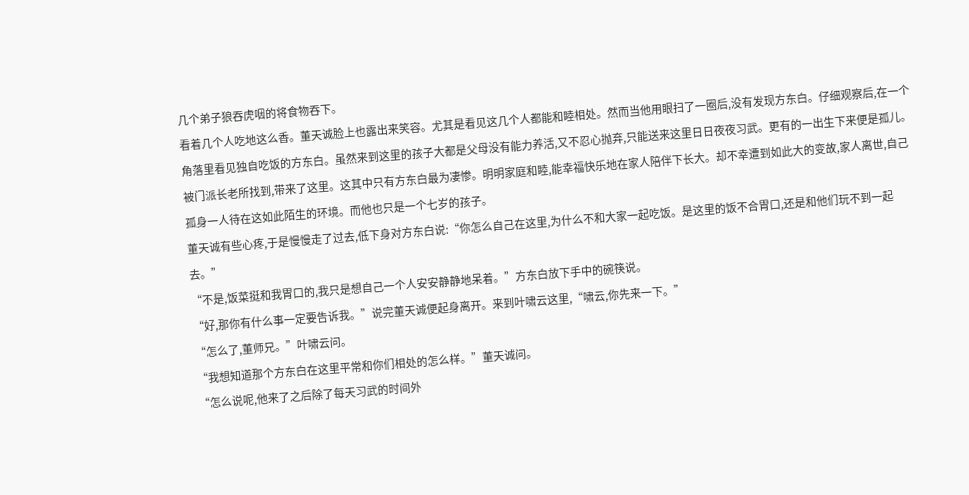几个弟子狼吞虎咽的将食物吞下。
看着几个人吃地这么香。董天诚脸上也露出来笑容。尤其是看见这几个人都能和睦相处。然而当他用眼扫了一圈后,没有发现方东白。仔细观察后,在一个角落里看见独自吃饭的方东白。虽然来到这里的孩子大都是父母没有能力养活,又不忍心抛弃,只能送来这里日日夜夜习武。更有的一出生下来便是孤儿。被门派长老所找到,带来了这里。这其中只有方东白最为凄惨。明明家庭和睦,能幸福快乐地在家人陪伴下长大。却不幸遭到如此大的变故,家人离世,自己孤身一人待在这如此陌生的环境。而他也只是一个七岁的孩子。
董天诚有些心疼,于是慢慢走了过去,低下身对方东白说:“你怎么自己在这里,为什么不和大家一起吃饭。是这里的饭不合胃口,还是和他们玩不到一起去。”
“不是,饭菜挺和我胃口的,我只是想自己一个人安安静静地呆着。”方东白放下手中的碗筷说。
“好,那你有什么事一定要告诉我。”说完董天诚便起身离开。来到叶啸云这里,“啸云,你先来一下。”
“怎么了,董师兄。”叶啸云问。
“我想知道那个方东白在这里平常和你们相处的怎么样。”董天诚问。
“怎么说呢,他来了之后除了每天习武的时间外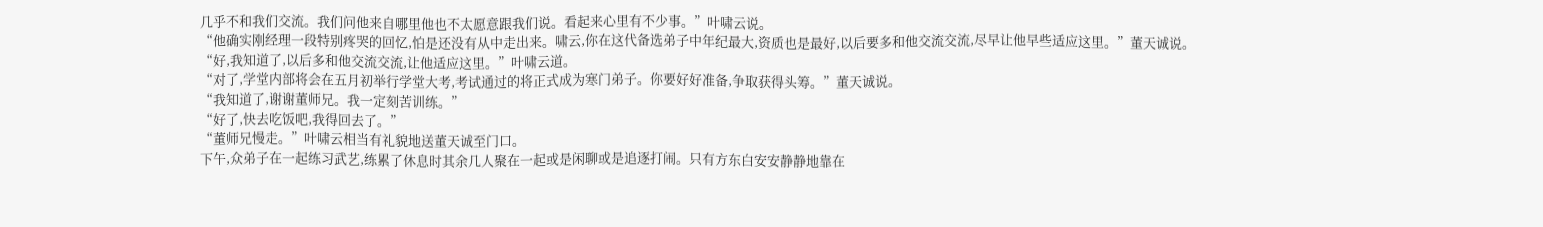几乎不和我们交流。我们问他来自哪里他也不太愿意跟我们说。看起来心里有不少事。”叶啸云说。
“他确实刚经理一段特别疼哭的回忆,怕是还没有从中走出来。啸云,你在这代备选弟子中年纪最大,资质也是最好,以后要多和他交流交流,尽早让他早些适应这里。”董天诚说。
“好,我知道了,以后多和他交流交流,让他适应这里。”叶啸云道。
“对了,学堂内部将会在五月初举行学堂大考,考试通过的将正式成为寒门弟子。你要好好准备,争取获得头筹。”董天诚说。
“我知道了,谢谢董师兄。我一定刻苦训练。”
“好了,快去吃饭吧,我得回去了。”
“董师兄慢走。”叶啸云相当有礼貌地送董天诚至门口。
下午,众弟子在一起练习武艺,练累了休息时其余几人聚在一起或是闲聊或是追逐打闹。只有方东白安安静静地靠在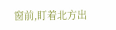窗前,盯着北方出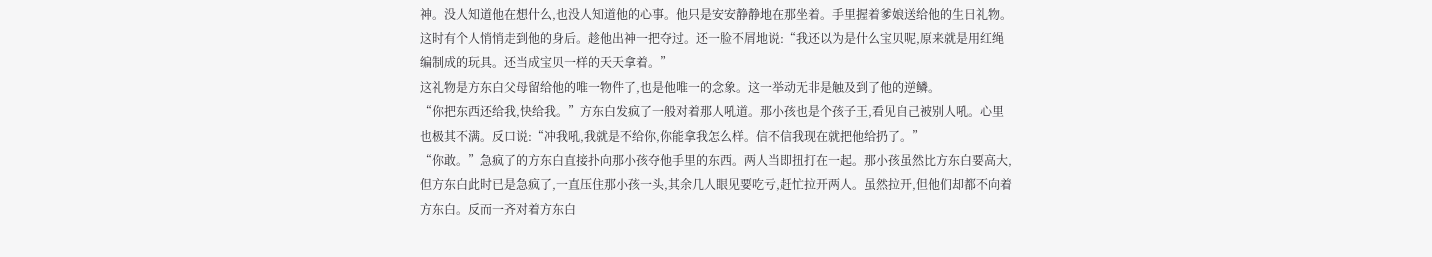神。没人知道他在想什么,也没人知道他的心事。他只是安安静静地在那坐着。手里握着爹娘送给他的生日礼物。
这时有个人悄悄走到他的身后。趁他出神一把夺过。还一脸不屑地说:“我还以为是什么宝贝呢,原来就是用红绳编制成的玩具。还当成宝贝一样的天天拿着。”
这礼物是方东白父母留给他的唯一物件了,也是他唯一的念象。这一举动无非是触及到了他的逆鳞。
“你把东西还给我,快给我。”方东白发疯了一般对着那人吼道。那小孩也是个孩子王,看见自己被别人吼。心里也极其不满。反口说:“冲我吼,我就是不给你,你能拿我怎么样。信不信我现在就把他给扔了。”
“你敢。”急疯了的方东白直接扑向那小孩夺他手里的东西。两人当即扭打在一起。那小孩虽然比方东白要高大,但方东白此时已是急疯了,一直压住那小孩一头,其余几人眼见要吃亏,赶忙拉开两人。虽然拉开,但他们却都不向着方东白。反而一齐对着方东白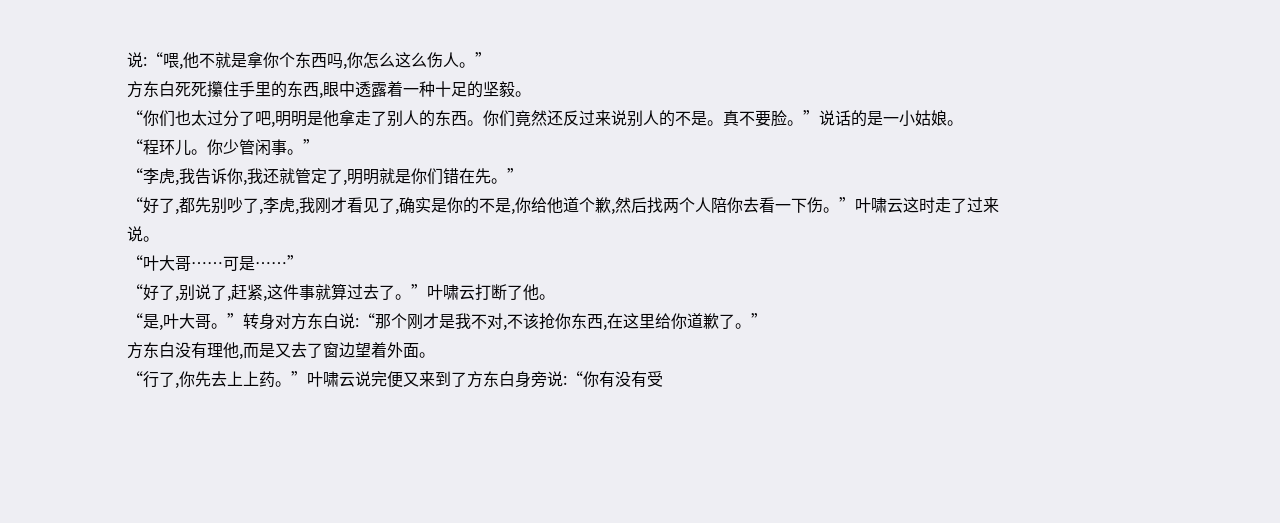说:“喂,他不就是拿你个东西吗,你怎么这么伤人。”
方东白死死攥住手里的东西,眼中透露着一种十足的坚毅。
“你们也太过分了吧,明明是他拿走了别人的东西。你们竟然还反过来说别人的不是。真不要脸。”说话的是一小姑娘。
“程环儿。你少管闲事。”
“李虎,我告诉你,我还就管定了,明明就是你们错在先。”
“好了,都先别吵了,李虎,我刚才看见了,确实是你的不是,你给他道个歉,然后找两个人陪你去看一下伤。”叶啸云这时走了过来说。
“叶大哥……可是……”
“好了,别说了,赶紧,这件事就算过去了。”叶啸云打断了他。
“是,叶大哥。”转身对方东白说:“那个刚才是我不对,不该抢你东西,在这里给你道歉了。”
方东白没有理他,而是又去了窗边望着外面。
“行了,你先去上上药。”叶啸云说完便又来到了方东白身旁说:“你有没有受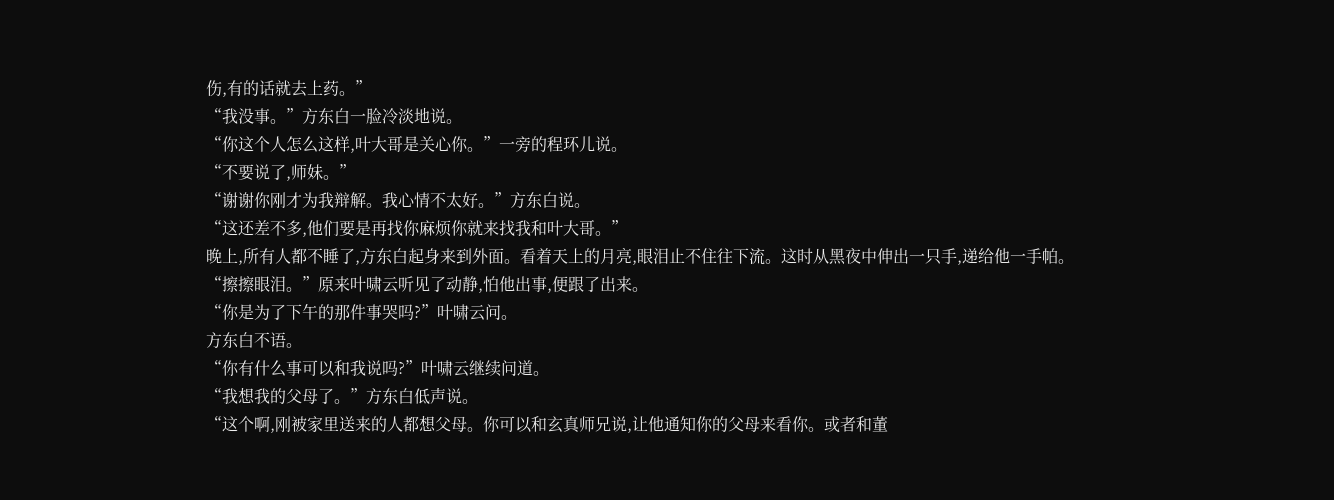伤,有的话就去上药。”
“我没事。”方东白一脸冷淡地说。
“你这个人怎么这样,叶大哥是关心你。”一旁的程环儿说。
“不要说了,师妹。”
“谢谢你刚才为我辩解。我心情不太好。”方东白说。
“这还差不多,他们要是再找你麻烦你就来找我和叶大哥。”
晚上,所有人都不睡了,方东白起身来到外面。看着天上的月亮,眼泪止不住往下流。这时从黑夜中伸出一只手,递给他一手帕。
“擦擦眼泪。”原来叶啸云听见了动静,怕他出事,便跟了出来。
“你是为了下午的那件事哭吗?”叶啸云问。
方东白不语。
“你有什么事可以和我说吗?”叶啸云继续问道。
“我想我的父母了。”方东白低声说。
“这个啊,刚被家里送来的人都想父母。你可以和玄真师兄说,让他通知你的父母来看你。或者和董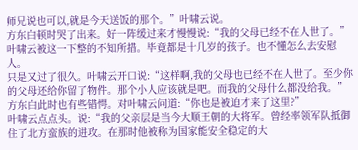师兄说也可以,就是今天送饭的那个。”叶啸云说。
方东白顿时哭了出来。好一阵缓过来才慢慢说:“我的父母已经不在人世了。”
叶啸云被这一下整的不知所措。毕竟都是十几岁的孩子。也不懂怎么去安慰人。
只是又过了很久。叶啸云开口说:“这样啊,我的父母也已经不在人世了。至少你的父母还给你留了物件。那个小人应该就是吧。而我的父母什么都没给我。”
方东白此时也有些错愕。对叶啸云问道:“你也是被迫才来了这里?”
叶啸云点点头。说:“我的父亲层是当今大顺王朝的大将军。曾经率领军队抵御住了北方蛮族的进攻。在那时他被称为国家能安全稳定的大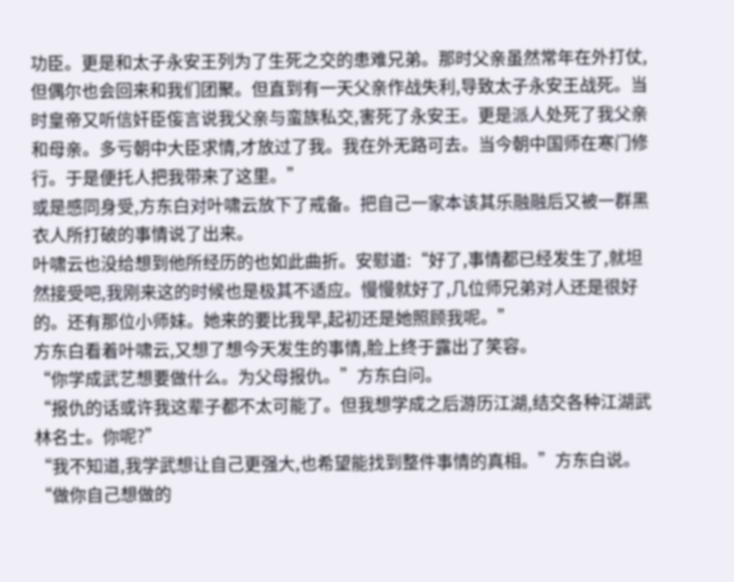功臣。更是和太子永安王列为了生死之交的患难兄弟。那时父亲虽然常年在外打仗,但偶尔也会回来和我们团聚。但直到有一天父亲作战失利,导致太子永安王战死。当时皇帝又听信奸臣侫言说我父亲与蛮族私交,害死了永安王。更是派人处死了我父亲和母亲。多亏朝中大臣求情,才放过了我。我在外无路可去。当今朝中国师在寒门修行。于是便托人把我带来了这里。”
或是感同身受,方东白对叶啸云放下了戒备。把自己一家本该其乐融融后又被一群黑衣人所打破的事情说了出来。
叶啸云也没给想到他所经历的也如此曲折。安慰道:“好了,事情都已经发生了,就坦然接受吧,我刚来这的时候也是极其不适应。慢慢就好了,几位师兄弟对人还是很好的。还有那位小师妹。她来的要比我早,起初还是她照顾我呢。”
方东白看着叶啸云,又想了想今天发生的事情,脸上终于露出了笑容。
“你学成武艺想要做什么。为父母报仇。”方东白问。
“报仇的话或许我这辈子都不太可能了。但我想学成之后游历江湖,结交各种江湖武林名士。你呢?”
“我不知道,我学武想让自己更强大,也希望能找到整件事情的真相。”方东白说。
“做你自己想做的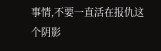事情,不要一直活在报仇这个阴影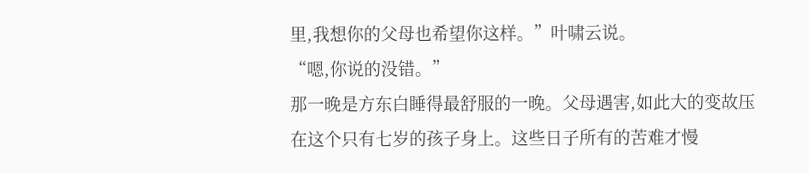里,我想你的父母也希望你这样。”叶啸云说。
“嗯,你说的没错。”
那一晚是方东白睡得最舒服的一晚。父母遇害,如此大的变故压在这个只有七岁的孩子身上。这些日子所有的苦难才慢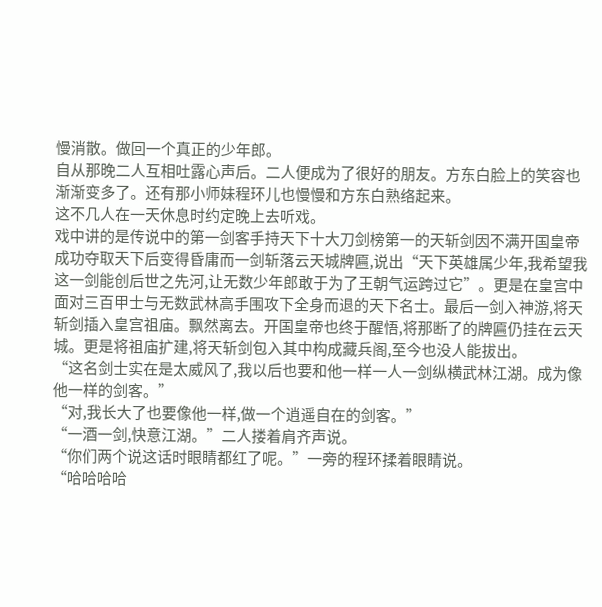慢消散。做回一个真正的少年郎。
自从那晚二人互相吐露心声后。二人便成为了很好的朋友。方东白脸上的笑容也渐渐变多了。还有那小师妹程环儿也慢慢和方东白熟络起来。
这不几人在一天休息时约定晚上去听戏。
戏中讲的是传说中的第一剑客手持天下十大刀剑榜第一的天斩剑因不满开国皇帝成功夺取天下后变得昏庸而一剑斩落云天城牌匾,说出“天下英雄属少年,我希望我这一剑能创后世之先河,让无数少年郎敢于为了王朝气运跨过它”。更是在皇宫中面对三百甲士与无数武林高手围攻下全身而退的天下名士。最后一剑入神游,将天斩剑插入皇宫祖庙。飘然离去。开国皇帝也终于醒悟,将那断了的牌匾仍挂在云天城。更是将祖庙扩建,将天斩剑包入其中构成藏兵阁,至今也没人能拔出。
“这名剑士实在是太威风了,我以后也要和他一样一人一剑纵横武林江湖。成为像他一样的剑客。”
“对,我长大了也要像他一样,做一个逍遥自在的剑客。”
“一酒一剑,快意江湖。”二人搂着肩齐声说。
“你们两个说这话时眼睛都红了呢。”一旁的程环揉着眼睛说。
“哈哈哈哈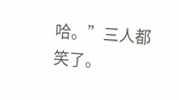哈。”三人都笑了。